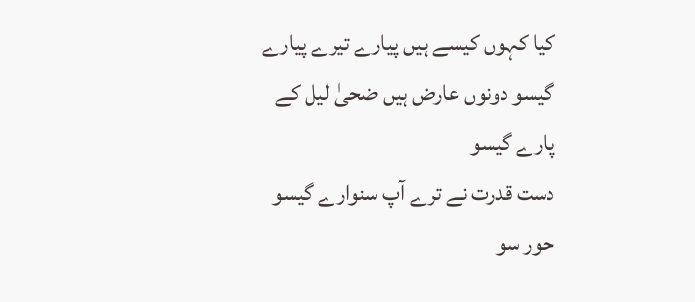کیا کہوں کیسے ہیں پیارے تیرے پیارے گیسو دونوں عارض ہیں ضحیٰ لیل کے پارے گیسو
دست قدرت نے ترے آپ سنوارے گیسو حور سو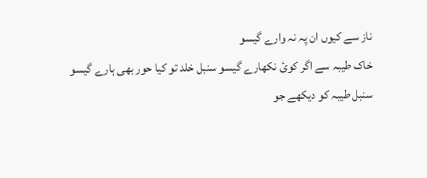ناز سے کیوں ان پہ نہ وارے گیسو
خاک طیبہ سے اگر کوئ نکھارے گیسو سنبل خلد تو کیا حور بھی ہارے گیسو
سنبل طیبہ کو دیکھے جو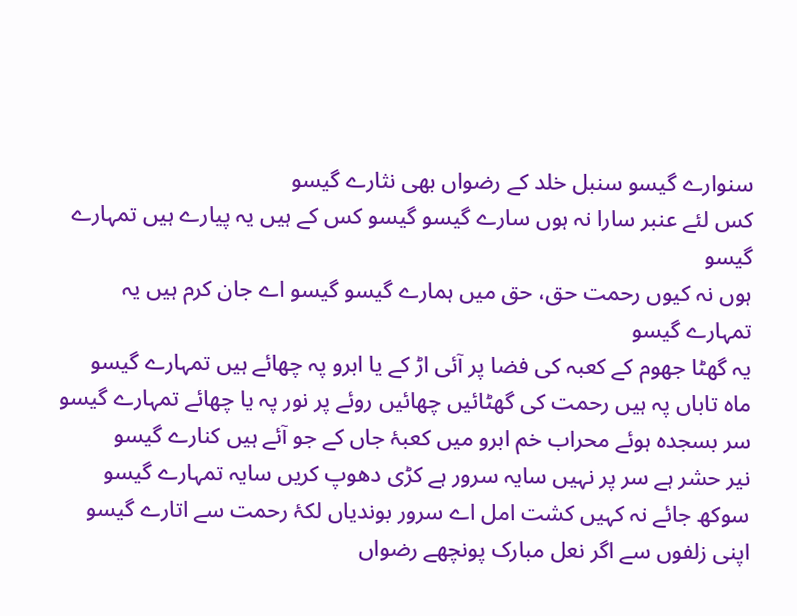سنوارے گیسو سنبل خلد کے رضواں بھی نثارے گیسو
کس لئے عنبر سارا نہ ہوں سارے گیسو گیسو کس کے ہیں یہ پیارے ہیں تمہارے گیسو
ہوں نہ کیوں رحمت حق، حق میں ہمارے گیسو گیسو اے جان کرم ہیں یہ تمہارے گیسو
یہ گھٹا جھوم کے کعبہ کی فضا پر آئی اڑ کے یا ابرو پہ چھائے ہیں تمہارے گیسو
ماہ تاباں پہ ہیں رحمت کی گھٹائیں چھائیں روئے پر نور پہ یا چھائے تمہارے گیسو
سر بسجدہ ہوئے محراب خم ابرو میں کعبۂ جاں کے جو آئے ہیں کنارے گیسو
نیر حشر ہے سر پر نہیں سایہ سرور ہے کڑی دھوپ کریں سایہ تمہارے گیسو
سوکھ جائے نہ کہیں کشت امل اے سرور بوندیاں لکۂ رحمت سے اتارے گیسو
اپنی زلفوں سے اگر نعل مبارک پونچھے رضواں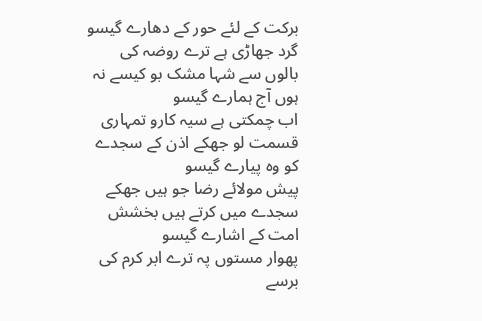برکت کے لئے حور کے دھارے گیسو
گرد جھاڑی ہے ترے روضہ کی بالوں سے شہا مشک بو کیسے نہ ہوں آج ہمارے گیسو
اب چمکتی ہے سیہ کارو تمہاری قسمت لو جھکے اذن کے سجدے کو وہ پیارے گیسو
پیش مولائے رضا جو ہیں جھکے سجدے میں کرتے ہیں بخشش امت کے اشارے گیسو
پھوار مستوں پہ ترے ابر کرم کی برسے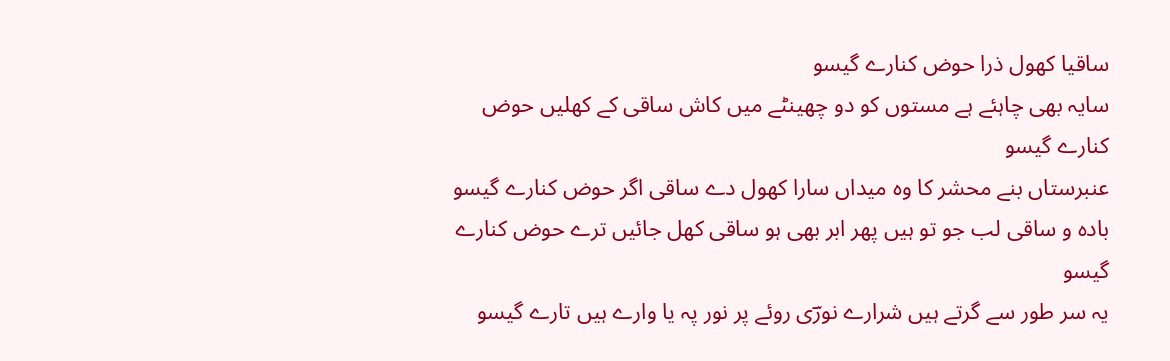ساقیا کھول ذرا حوض کنارے گیسو
سایہ بھی چاہئے ہے مستوں کو دو چھینٹے میں کاش ساقی کے کھلیں حوض کنارے گیسو
عنبرستاں بنے محشر کا وہ میداں سارا کھول دے ساقی اگر حوض کنارے گیسو
بادہ و ساقی لب جو تو ہیں پھر ابر بھی ہو ساقی کھل جائیں ترے حوض کنارے گیسو
یہ سر طور سے گرتے ہیں شرارے نورؔی روئے پر نور پہ یا وارے ہیں تارے گیسو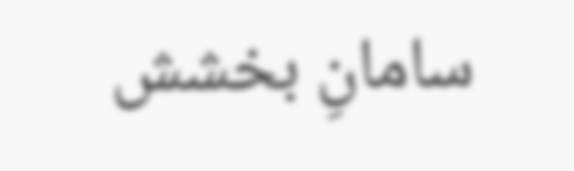سامانِ بخشش